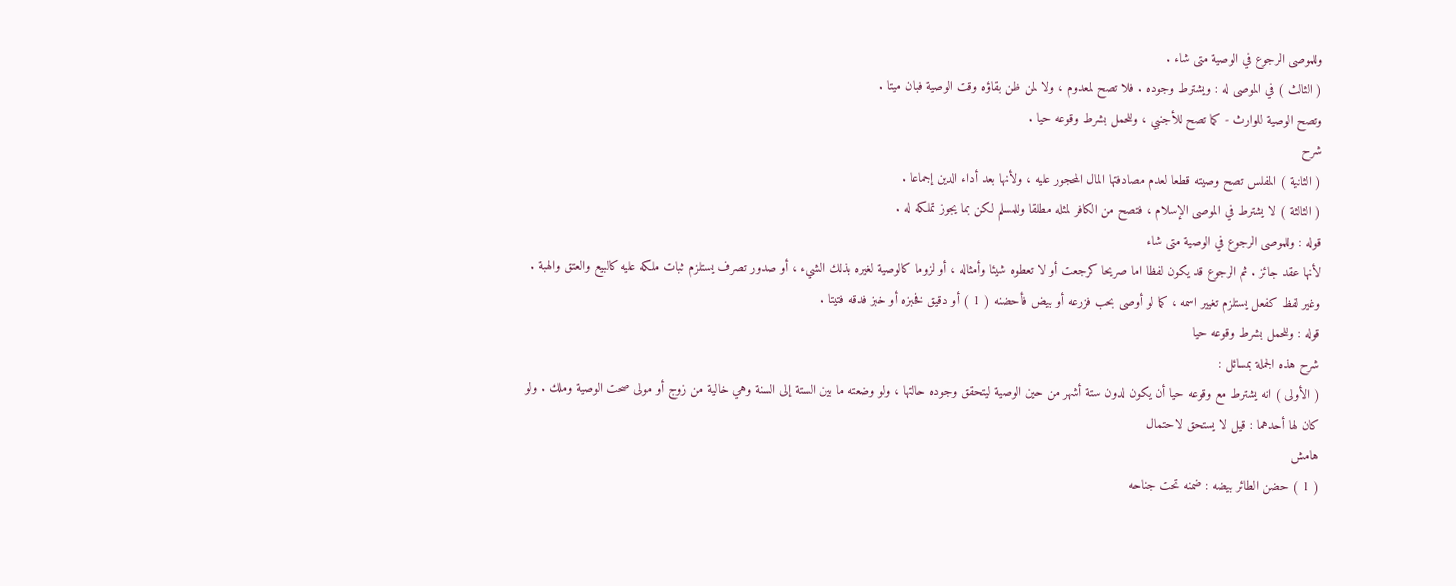وللموصى الرجوع في الوصية متى شاء .
( الثالث ) في الموصى له : ويشترط وجوده . فلا تصح لمعدوم ، ولا لمن ظن بقاؤه وقت الوصية فبان ميتا .
وتصح الوصية للوارث - كما تصح للأجنبي ، وللحمل بشرط وقوعه حيا .
شرح
( الثانية ) المفلس تصح وصيته قطعا لعدم مصادفتها المال المحجور عليه ، ولأنها بعد أداء الدين إجماعا .
( الثالثة ) لا يشترط في الموصى الإسلام ، فتصح من الكافر لمثله مطلقا وللمسلم لكن بما يجوز تملكه له .
قوله : وللموصى الرجوع في الوصية متى شاء
لأنها عقد جائز . ثم الرجوع قد يكون لفظا اما صريحا كرجعت أو لا تعطوه شيئا وأمثاله ، أو لزوما كالوصية لغيره بذلك الشيء ، أو صدور تصرف يستلزم ثبات ملكه عليه كالبيع والعتق والهبة . وغير لفظ كفعل يستلزم تغيير اسمه ، كما لو أوصى بحب فزرعه أو بيض فأحضنه ( 1 ) أو دقيق فخبزه أو خبز فدقه فتيتا .
قوله : وللحمل بشرط وقوعه حيا
شرح هذه الجملة بمسائل :
( الأولى ) انه يشترط مع وقوعه حيا أن يكون لدون ستة أشهر من حين الوصية ليتحقق وجوده حالتها ، ولو وضعته ما بين الستة إلى السنة وهي خالية من زوج أو مولى صحت الوصية وملك . ولو كان لها أحدهما : قيل لا يستحق لاحتمال
هامش
( 1 ) حضن الطائر بيضه : ضمنه تحت جناحه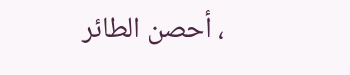، أحصن الطائر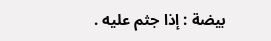بيضة : إذا جثم عليه .